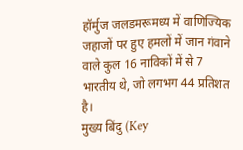हॉर्मुज जलडमरूमध्य में वाणिज्यिक जहाजों पर हुए हमलों में जान गंवाने वाले कुल 16 नाविकों में से 7 भारतीय थे, जो लगभग 44 प्रतिशत है।
मुख्य बिंदु (Key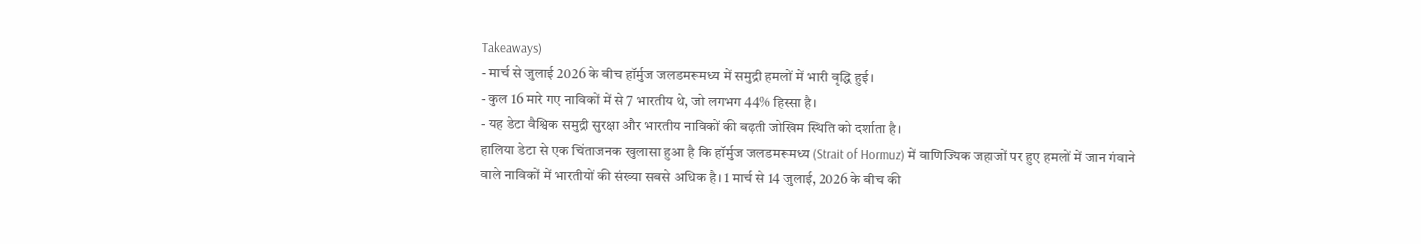Takeaways)
- मार्च से जुलाई 2026 के बीच हॉर्मुज जलडमरूमध्य में समुद्री हमलों में भारी वृद्धि हुई।
- कुल 16 मारे गए नाविकों में से 7 भारतीय थे, जो लगभग 44% हिस्सा है।
- यह डेटा वैश्विक समुद्री सुरक्षा और भारतीय नाविकों की बढ़ती जोखिम स्थिति को दर्शाता है।
हालिया डेटा से एक चिंताजनक खुलासा हुआ है कि हॉर्मुज जलडमरूमध्य (Strait of Hormuz) में वाणिज्यिक जहाजों पर हुए हमलों में जान गंवाने वाले नाविकों में भारतीयों की संख्या सबसे अधिक है। 1 मार्च से 14 जुलाई, 2026 के बीच की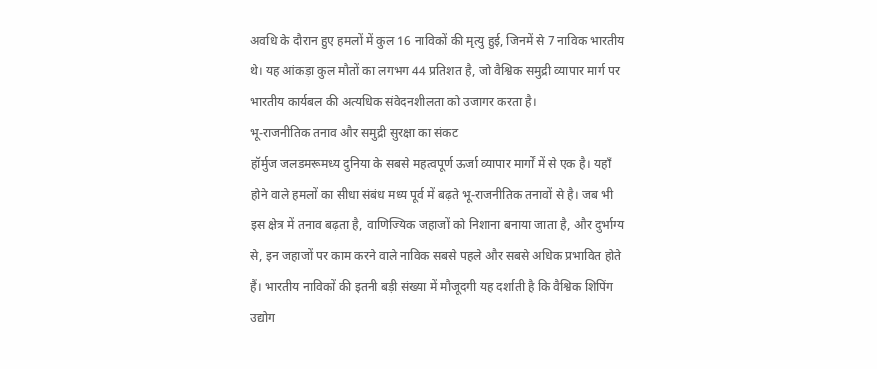अवधि के दौरान हुए हमलों में कुल 16 नाविकों की मृत्यु हुई, जिनमें से 7 नाविक भारतीय थे। यह आंकड़ा कुल मौतों का लगभग 44 प्रतिशत है, जो वैश्विक समुद्री व्यापार मार्ग पर भारतीय कार्यबल की अत्यधिक संवेदनशीलता को उजागर करता है।
भू-राजनीतिक तनाव और समुद्री सुरक्षा का संकट
हॉर्मुज जलडमरूमध्य दुनिया के सबसे महत्वपूर्ण ऊर्जा व्यापार मार्गों में से एक है। यहाँ होने वाले हमलों का सीधा संबंध मध्य पूर्व में बढ़ते भू-राजनीतिक तनावों से है। जब भी इस क्षेत्र में तनाव बढ़ता है, वाणिज्यिक जहाजों को निशाना बनाया जाता है, और दुर्भाग्य से, इन जहाजों पर काम करने वाले नाविक सबसे पहले और सबसे अधिक प्रभावित होते हैं। भारतीय नाविकों की इतनी बड़ी संख्या में मौजूदगी यह दर्शाती है कि वैश्विक शिपिंग उद्योग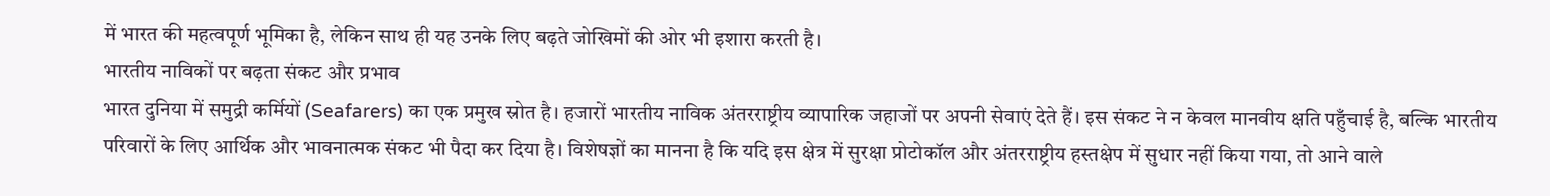में भारत की महत्वपूर्ण भूमिका है, लेकिन साथ ही यह उनके लिए बढ़ते जोखिमों की ओर भी इशारा करती है।
भारतीय नाविकों पर बढ़ता संकट और प्रभाव
भारत दुनिया में समुद्री कर्मियों (Seafarers) का एक प्रमुख स्रोत है। हजारों भारतीय नाविक अंतरराष्ट्रीय व्यापारिक जहाजों पर अपनी सेवाएं देते हैं। इस संकट ने न केवल मानवीय क्षति पहुँचाई है, बल्कि भारतीय परिवारों के लिए आर्थिक और भावनात्मक संकट भी पैदा कर दिया है। विशेषज्ञों का मानना है कि यदि इस क्षेत्र में सुरक्षा प्रोटोकॉल और अंतरराष्ट्रीय हस्तक्षेप में सुधार नहीं किया गया, तो आने वाले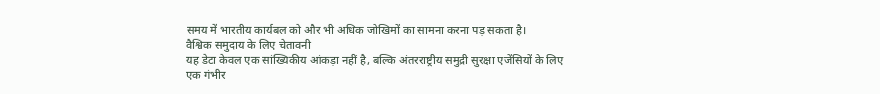समय में भारतीय कार्यबल को और भी अधिक जोखिमों का सामना करना पड़ सकता है।
वैश्विक समुदाय के लिए चेतावनी
यह डेटा केवल एक सांख्यिकीय आंकड़ा नहीं है, बल्कि अंतरराष्ट्रीय समुद्री सुरक्षा एजेंसियों के लिए एक गंभीर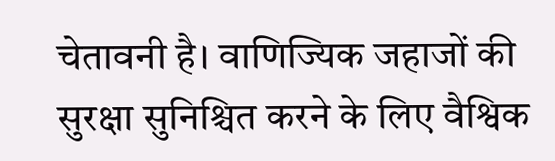चेतावनी है। वाणिज्यिक जहाजों की सुरक्षा सुनिश्चित करने के लिए वैश्विक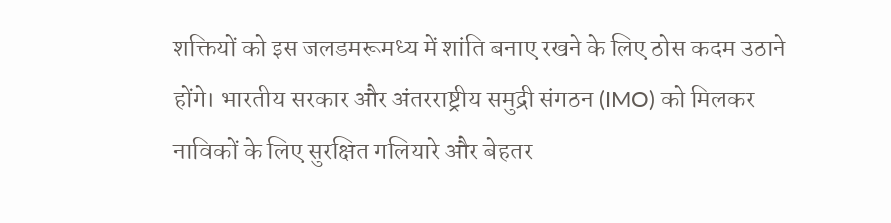शक्तियों को इस जलडमरूमध्य में शांति बनाए रखने के लिए ठोस कदम उठाने होंगे। भारतीय सरकार और अंतरराष्ट्रीय समुद्री संगठन (IMO) को मिलकर नाविकों के लिए सुरक्षित गलियारे और बेहतर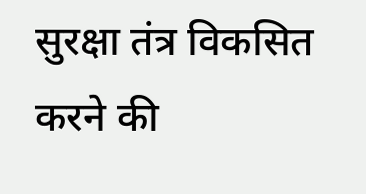सुरक्षा तंत्र विकसित करने की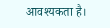आवश्यकता है।